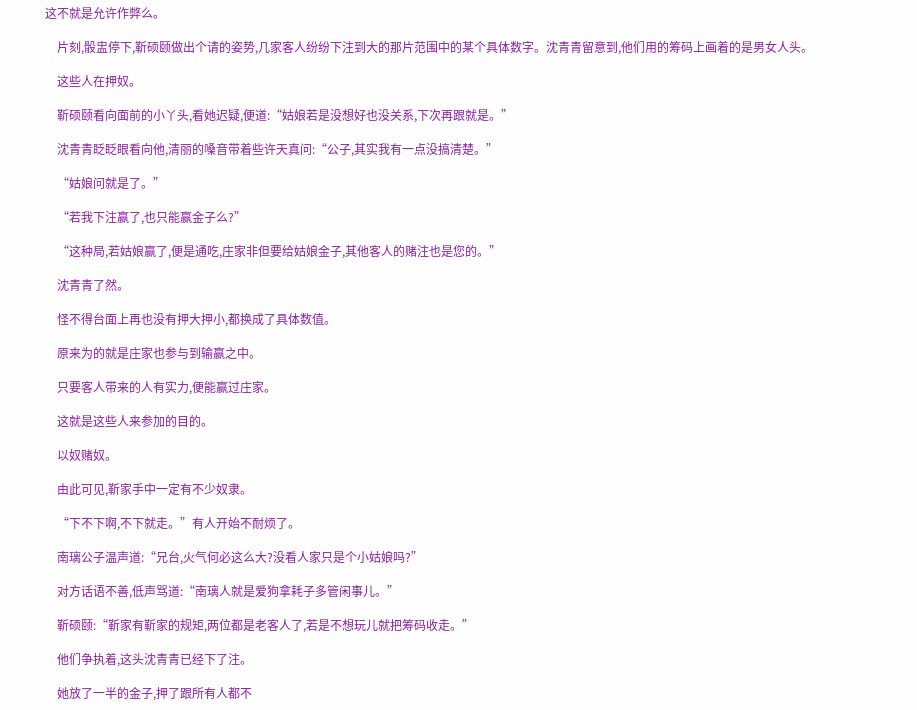这不就是允许作弊么。

    片刻,骰盅停下,靳硕颐做出个请的姿势,几家客人纷纷下注到大的那片范围中的某个具体数字。沈青青留意到,他们用的筹码上画着的是男女人头。

    这些人在押奴。

    靳硕颐看向面前的小丫头,看她迟疑,便道:“姑娘若是没想好也没关系,下次再跟就是。”

    沈青青眨眨眼看向他,清丽的嗓音带着些许天真问:“公子,其实我有一点没搞清楚。”

    “姑娘问就是了。”

    “若我下注赢了,也只能赢金子么?”

    “这种局,若姑娘赢了,便是通吃,庄家非但要给姑娘金子,其他客人的赌注也是您的。”

    沈青青了然。

    怪不得台面上再也没有押大押小,都换成了具体数值。

    原来为的就是庄家也参与到输赢之中。

    只要客人带来的人有实力,便能赢过庄家。

    这就是这些人来参加的目的。

    以奴赌奴。

    由此可见,靳家手中一定有不少奴隶。

    “下不下啊,不下就走。”有人开始不耐烦了。

    南璃公子温声道:“兄台,火气何必这么大?没看人家只是个小姑娘吗?”

    对方话语不善,低声骂道:“南璃人就是爱狗拿耗子多管闲事儿。”

    靳硕颐:“靳家有靳家的规矩,两位都是老客人了,若是不想玩儿就把筹码收走。”

    他们争执着,这头沈青青已经下了注。

    她放了一半的金子,押了跟所有人都不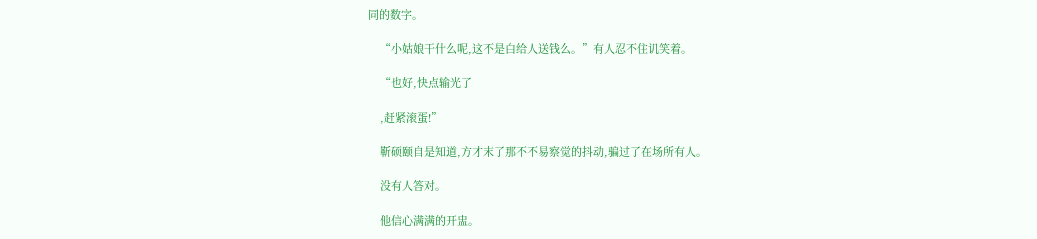同的数字。

    “小姑娘干什么呢,这不是白给人送钱么。”有人忍不住讥笑着。

    “也好,快点输光了

    ,赶紧滚蛋!”

    靳硕颐自是知道,方才末了那不不易察觉的抖动,骗过了在场所有人。

    没有人答对。

    他信心满满的开盅。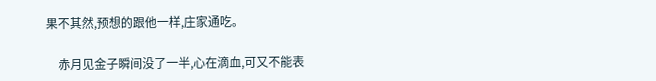果不其然,预想的跟他一样,庄家通吃。

    赤月见金子瞬间没了一半,心在滴血,可又不能表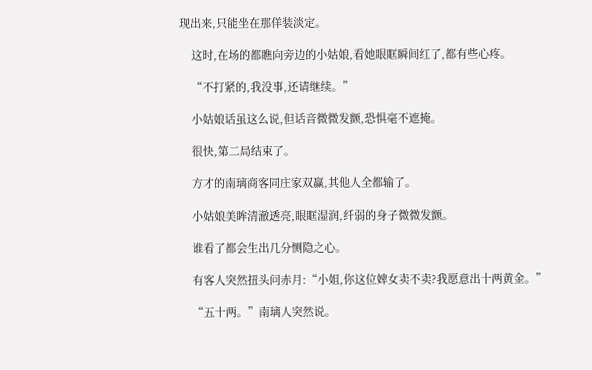现出来,只能坐在那佯装淡定。

    这时,在场的都瞧向旁边的小姑娘,看她眼眶瞬间红了,都有些心疼。

    “不打紧的,我没事,还请继续。”

    小姑娘话虽这么说,但话音微微发颤,恐惧毫不遮掩。

    很快,第二局结束了。

    方才的南璃商客同庄家双赢,其他人全都输了。

    小姑娘美眸清澈透亮,眼眶湿润,纤弱的身子微微发颤。

    谁看了都会生出几分恻隐之心。

    有客人突然扭头问赤月:“小姐,你这位婢女卖不卖?我愿意出十两黄金。”

    “五十两。”南璃人突然说。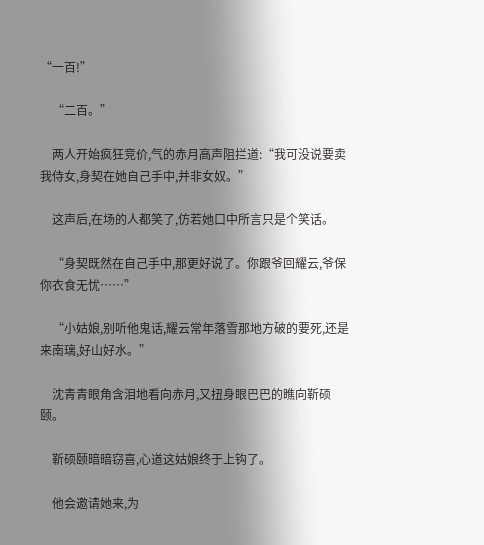“一百!”

    “二百。”

    两人开始疯狂竞价,气的赤月高声阻拦道:“我可没说要卖我侍女,身契在她自己手中,并非女奴。”

    这声后,在场的人都笑了,仿若她口中所言只是个笑话。

    “身契既然在自己手中,那更好说了。你跟爷回耀云,爷保你衣食无忧……”

    “小姑娘,别听他鬼话,耀云常年落雪那地方破的要死,还是来南璃,好山好水。”

    沈青青眼角含泪地看向赤月,又扭身眼巴巴的瞧向靳硕颐。

    靳硕颐暗暗窃喜,心道这姑娘终于上钩了。

    他会邀请她来,为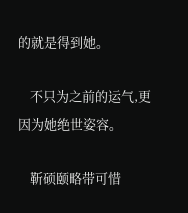的就是得到她。

    不只为之前的运气,更因为她绝世姿容。

    靳硕颐略带可惜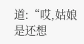道:“哎,姑娘是还想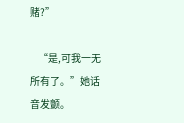赌?”

    “是,可我一无所有了。”她话音发颤。